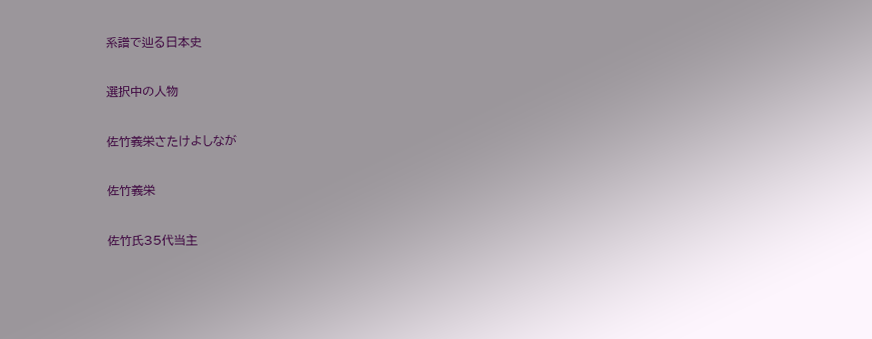系譜で辿る日本史

選択中の人物

佐竹義栄さたけよしなが

佐竹義栄

佐竹氏35代当主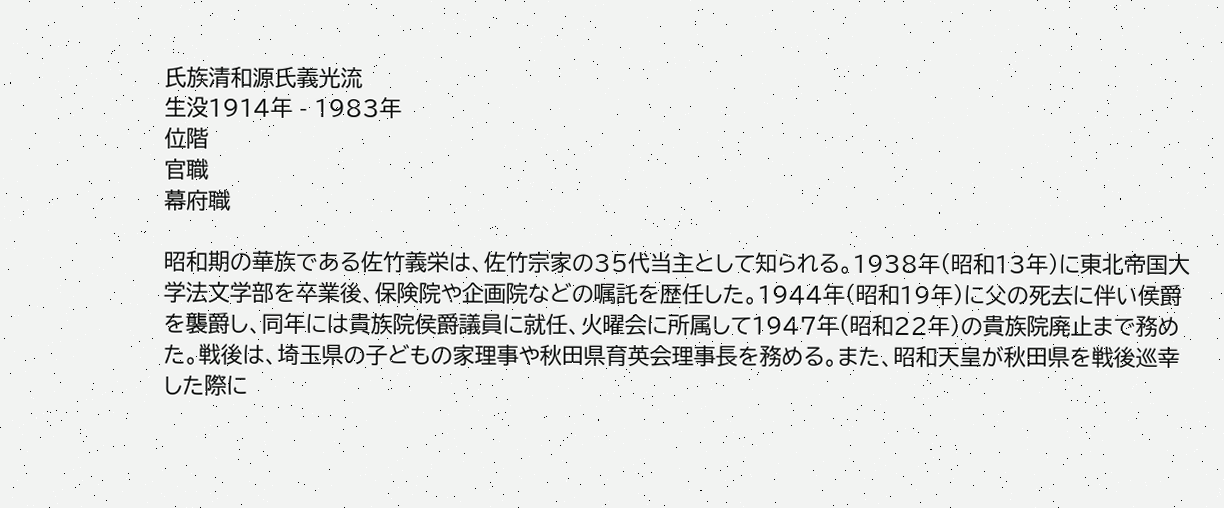氏族清和源氏義光流
生没1914年 - 1983年
位階
官職
幕府職

昭和期の華族である佐竹義栄は、佐竹宗家の35代当主として知られる。1938年(昭和13年)に東北帝国大学法文学部を卒業後、保険院や企画院などの嘱託を歴任した。1944年(昭和19年)に父の死去に伴い侯爵を襲爵し、同年には貴族院侯爵議員に就任、火曜会に所属して1947年(昭和22年)の貴族院廃止まで務めた。戦後は、埼玉県の子どもの家理事や秋田県育英会理事長を務める。また、昭和天皇が秋田県を戦後巡幸した際に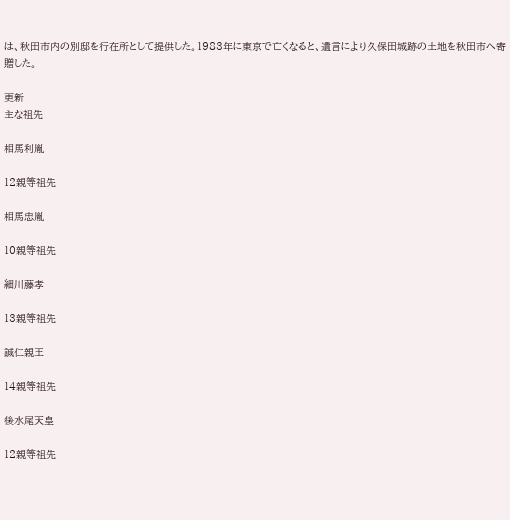は、秋田市内の別邸を行在所として提供した。1983年に東京で亡くなると、遺言により久保田城跡の土地を秋田市へ寄贈した。

更新
主な祖先

相馬利胤

12親等祖先

相馬忠胤

10親等祖先

細川藤孝

13親等祖先

誠仁親王

14親等祖先

後水尾天皇

12親等祖先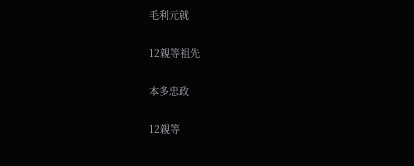毛利元就

12親等祖先

本多忠政

12親等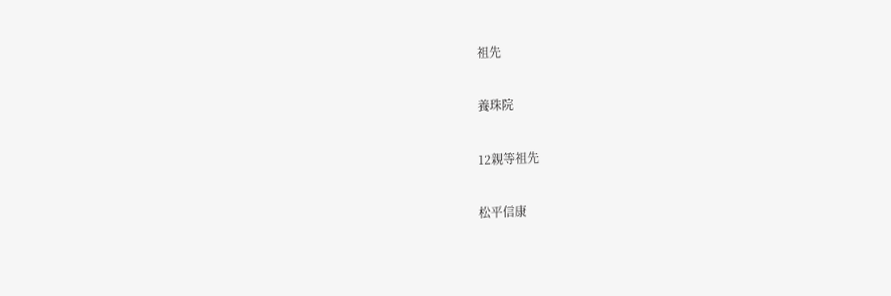祖先

養珠院

12親等祖先

松平信康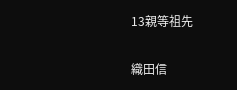13親等祖先

織田信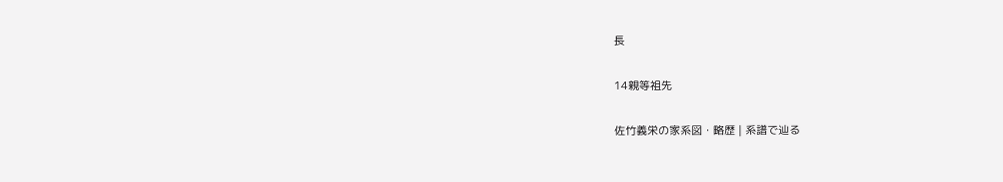長

14親等祖先

佐竹義栄の家系図・略歴 | 系譜で辿る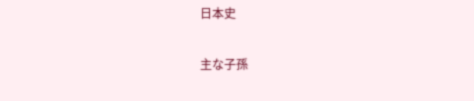日本史

主な子孫